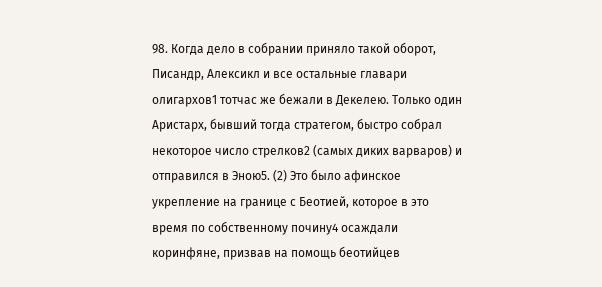98. Когда дело в собрании приняло такой оборот, Писандр, Алексикл и все остальные главари олигархов1 тотчас же бежали в Декелею. Только один Аристарх, бывший тогда стратегом, быстро собрал некоторое число стрелков2 (самых диких варваров) и отправился в Эною5. (2) Это было афинское укрепление на границе с Беотией, которое в это время по собственному почину4 осаждали коринфяне, призвав на помощь беотийцев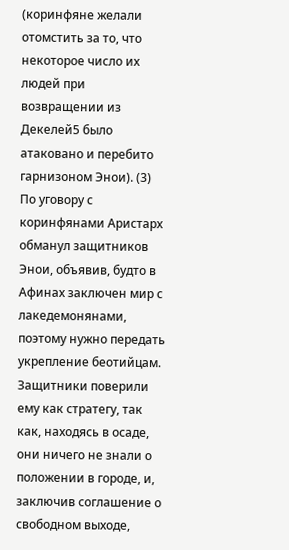(коринфяне желали отомстить за то, что некоторое число их людей при возвращении из Декелей5 было атаковано и перебито гарнизоном Энои). (3) По уговору с коринфянами Аристарх обманул защитников Энои, объявив, будто в Афинах заключен мир с лакедемонянами, поэтому нужно передать укрепление беотийцам. Защитники поверили ему как стратегу, так как, находясь в осаде, они ничего не знали о положении в городе, и, заключив соглашение о свободном выходе,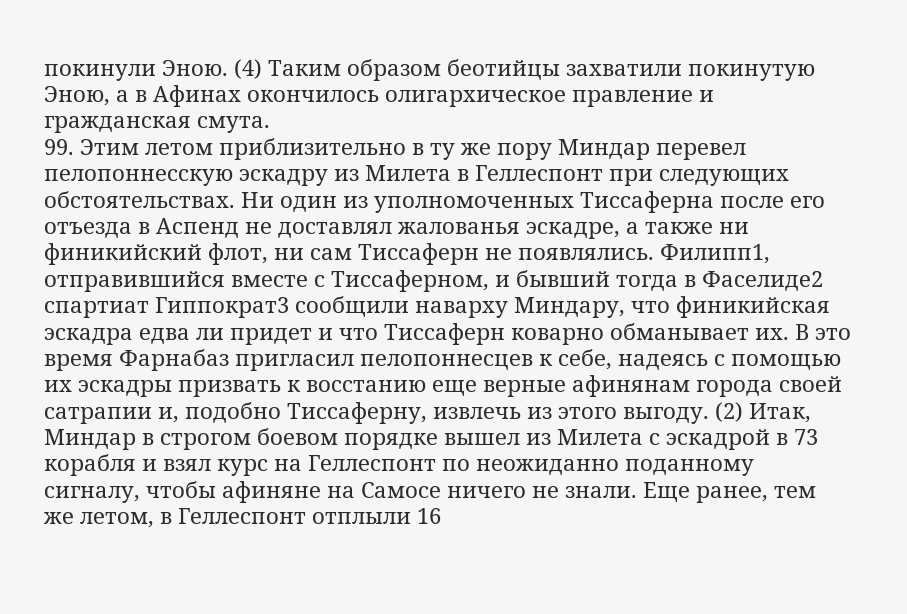покинули Эною. (4) Таким образом беотийцы захватили покинутую Эною, а в Афинах окончилось олигархическое правление и гражданская смута.
99. Этим летом приблизительно в ту же пору Миндар перевел пелопоннесскую эскадру из Милета в Геллеспонт при следующих обстоятельствах. Ни один из уполномоченных Тиссаферна после его отъезда в Аспенд не доставлял жалованья эскадре, а также ни финикийский флот, ни сам Тиссаферн не появлялись. Филипп1, отправившийся вместе с Тиссаферном, и бывший тогда в Фаселиде2 спартиат Гиппократ3 сообщили наварху Миндару, что финикийская эскадра едва ли придет и что Тиссаферн коварно обманывает их. В это время Фарнабаз пригласил пелопоннесцев к себе, надеясь с помощью их эскадры призвать к восстанию еще верные афинянам города своей сатрапии и, подобно Тиссаферну, извлечь из этого выгоду. (2) Итак, Миндар в строгом боевом порядке вышел из Милета с эскадрой в 73 корабля и взял курс на Геллеспонт по неожиданно поданному сигналу, чтобы афиняне на Самосе ничего не знали. Еще ранее, тем же летом, в Геллеспонт отплыли 16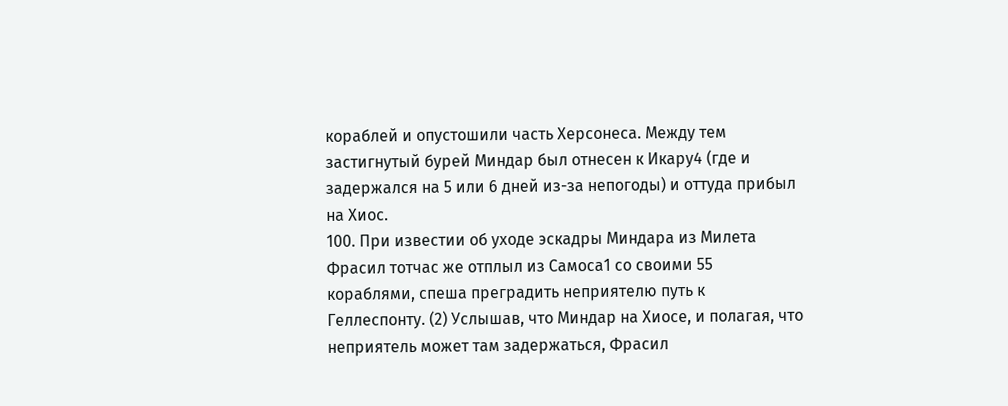кораблей и опустошили часть Херсонеса. Между тем застигнутый бурей Миндар был отнесен к Икару4 (где и задержался на 5 или 6 дней из-за непогоды) и оттуда прибыл на Хиос.
100. При известии об уходе эскадры Миндара из Милета Фрасил тотчас же отплыл из Самоса1 со своими 55 кораблями, спеша преградить неприятелю путь к Геллеспонту. (2) Услышав, что Миндар на Хиосе, и полагая, что неприятель может там задержаться, Фрасил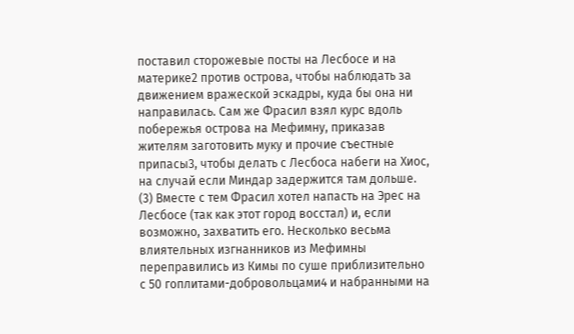поставил сторожевые посты на Лесбосе и на материке2 против острова, чтобы наблюдать за движением вражеской эскадры, куда бы она ни направилась. Сам же Фрасил взял курс вдоль побережья острова на Мефимну, приказав жителям заготовить муку и прочие съестные припасы3, чтобы делать с Лесбоса набеги на Хиос, на случай если Миндар задержится там дольше. (3) Вместе с тем Фрасил хотел напасть на Эрес на Лесбосе (так как этот город восстал) и, если возможно, захватить его. Несколько весьма влиятельных изгнанников из Мефимны переправились из Кимы по суше приблизительно с 50 гоплитами-добровольцами4 и набранными на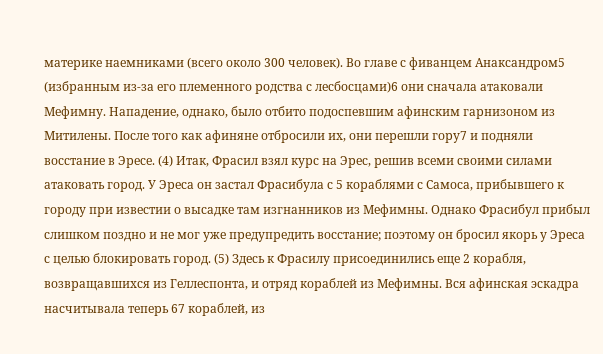материке наемниками (всего около 300 человек). Во главе с фиванцем Анаксандром5 (избранным из-за его племенного родства с лесбосцами)6 они сначала атаковали Мефимну. Нападение, однако, было отбито подоспевшим афинским гарнизоном из Митилены. После того как афиняне отбросили их, они перешли гору7 и подняли восстание в Эресе. (4) Итак, Фрасил взял курс на Эрес, решив всеми своими силами атаковать город. У Эреса он застал Фрасибула с 5 кораблями с Самоса, прибывшего к городу при известии о высадке там изгнанников из Мефимны. Однако Фрасибул прибыл слишком поздно и не мог уже предупредить восстание; поэтому он бросил якорь у Эреса с целью блокировать город. (5) Здесь к Фрасилу присоединились еще 2 корабля, возвращавшихся из Геллеспонта, и отряд кораблей из Мефимны. Вся афинская эскадра насчитывала теперь 67 кораблей, из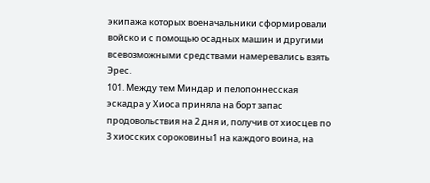экипажа которых военачальники сформировали войско и с помощью осадных машин и другими всевозможными средствами намеревались взять Эрес.
101. Между тем Миндар и пелопоннесская эскадра у Хиоса приняла на борт запас продовольствия на 2 дня и, получив от хиосцев по 3 хиосских сороковины1 на каждого воина, на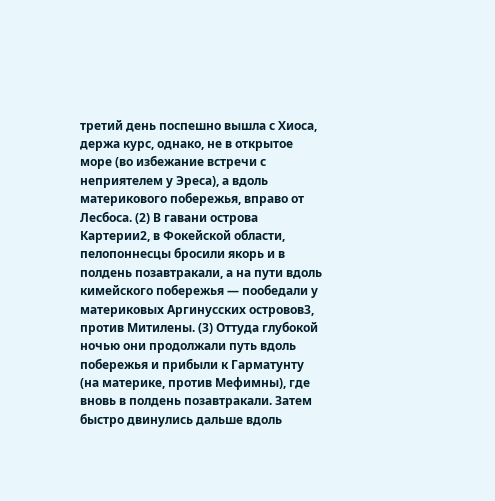третий день поспешно вышла с Хиоса, держа курс, однако, не в открытое море (во избежание встречи с неприятелем у Эреса), а вдоль материкового побережья, вправо от Лесбоса. (2) В гавани острова Картерии2, в Фокейской области, пелопоннесцы бросили якорь и в полдень позавтракали, а на пути вдоль кимейского побережья — пообедали у материковых Аргинусских островов3, против Митилены. (3) Оттуда глубокой ночью они продолжали путь вдоль побережья и прибыли к Гарматунту (на материке, против Мефимны), где вновь в полдень позавтракали. Затем быстро двинулись дальше вдоль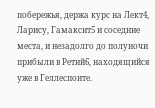побережья, держа курс на Лект4, Ларису, Гамаксит5 и соседние места, и незадолго до полуночи прибыли в Ретий6, находящийся уже в Геллеспонте.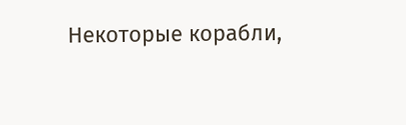Некоторые корабли,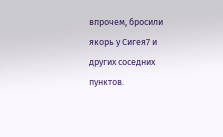впрочем, бросили якорь у Сигея7 и других соседних пунктов.